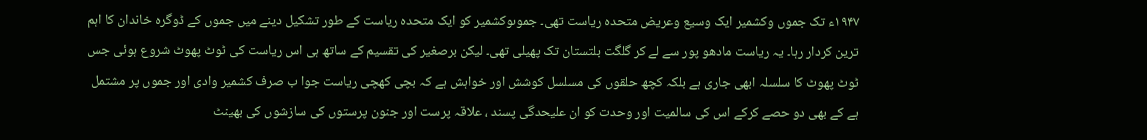۱۹۴۷ء تک جموں وکشمیر ایک وسیع وعریض متحدہ ریاست تھی۔ جموںوکشمیر کو ایک متحدہ ریاست کے طور تشکیل دینے میں جموں کے ڈوگرہ خاندان کا اہم ترین کردار رہا۔ یہ ریاست مادھو پور سے لے کر گلگت بلتستان تک پھیلی تھی۔ لیکن برصغیر کی تقسیم کے ساتھ ہی اس ریاست کی ٹوٹ پھوٹ شروع ہوئی جس ٹوٹ پھوٹ کا سلسلہ ابھی جاری ہے بلکہ کچھ حلقوں کی مسلسل کوشش اور خواہش ہے کہ بچی کھچی ریاست جوا ب صرف کشمیر وادی اور جموں پر مشتمل ہے کے بھی دو حصے کرکے اس کی سالمیت اور وحدت کو ان علیحدگی پسند ، علاقہ پرست اور جنون پرستوں کی سازشوں کی بھینٹ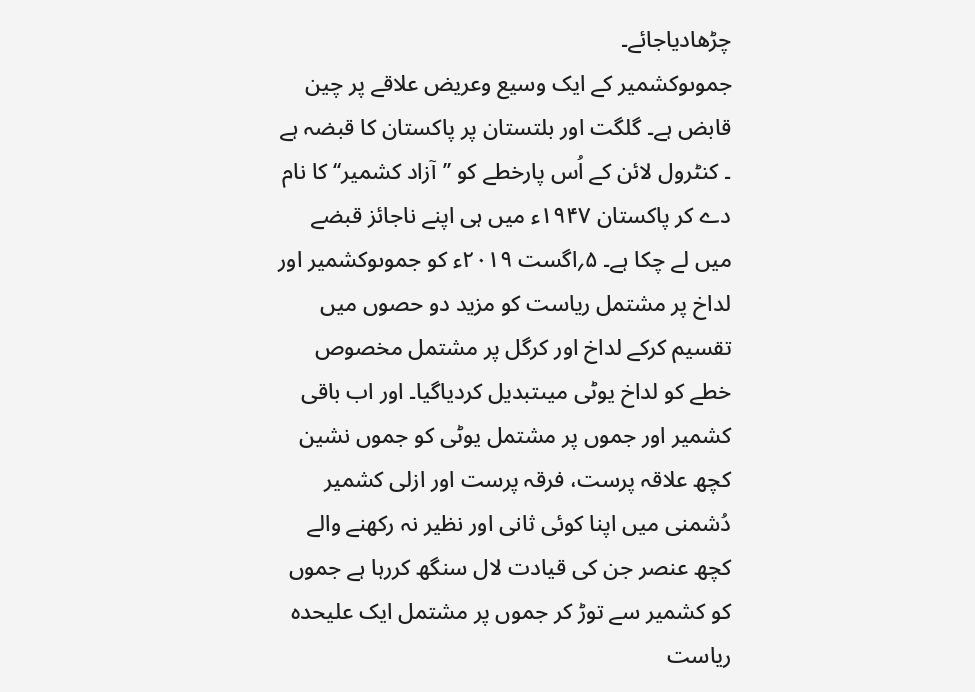چڑھادیاجائے۔
جموںوکشمیر کے ایک وسیع وعریض علاقے پر چین قابض ہے۔ گلگت اور بلتستان پر پاکستان کا قبضہ ہے ۔ کنٹرول لائن کے اُس پارخطے کو ’’آزاد کشمیر‘‘ کا نام دے کر پاکستان ۱۹۴۷ء میں ہی اپنے ناجائز قبضے میں لے چکا ہے۔ ۵؍اگست ۲۰۱۹ء کو جموںوکشمیر اور لداخ پر مشتمل ریاست کو مزید دو حصوں میں تقسیم کرکے لداخ اور کرگل پر مشتمل مخصوص خطے کو لداخ یوٹی میںتبدیل کردیاگیا۔ اور اب باقی کشمیر اور جموں پر مشتمل یوٹی کو جموں نشین کچھ علاقہ پرست، فرقہ پرست اور ازلی کشمیر دُشمنی میں اپنا کوئی ثانی اور نظیر نہ رکھنے والے کچھ عنصر جن کی قیادت لال سنگھ کررہا ہے جموں کو کشمیر سے توڑ کر جموں پر مشتمل ایک علیحدہ ریاست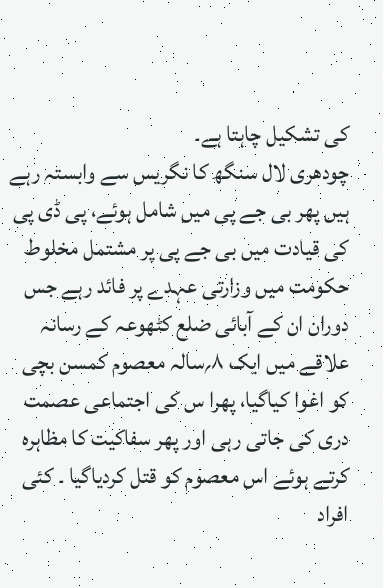کی تشکیل چاہتا ہے۔
چودھری لال سنگھ کا نگریس سے وابستہ رہے ہیں پھر بی جے پی میں شامل ہوئے، پی ڈی پی کی قیادت میں بی جے پی پر مشتمل مخلوط حکومت میں وزارتی عہدے پر فائد رہے جس دوران ان کے آبائی ضلع کٹھوعہ کے رسانہ علاقے میں ایک ۸؍سالہ معصوم کمسن بچی کو اغوا کیاگیا، پھرا س کی اجتماعی عصمت دری کی جاتی رہی اور پھر سفاکیت کا مظاہرہ کرتے ہوئے اس معصوم کو قتل کردیاگیا ۔ کئی افراد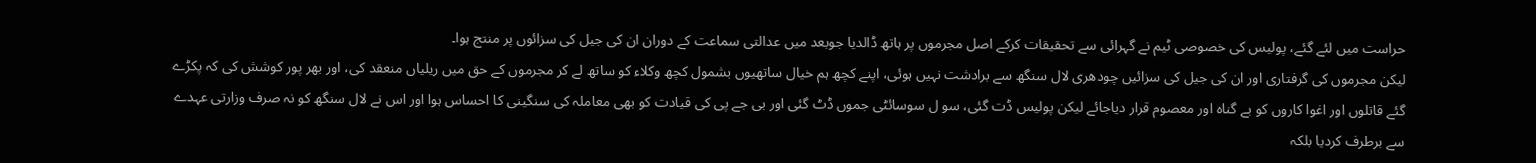حراست میں لئے گئے، پولیس کی خصوصی ٹیم نے گہرائی سے تحقیقات کرکے اصل مجرموں پر ہاتھ ڈالدیا جوبعد میں عدالتی سماعت کے دوران ان کی جیل کی سزائوں پر منتج ہوا۔
لیکن مجرموں کی گرفتاری اور ان کی جیل کی سزائیں چودھری لال سنگھ سے برادشت نہیں ہوئی، اپنے کچھ ہم خیال ساتھیوں بشمول کچھ وکلاء کو ساتھ لے کر مجرموں کے حق میں ریلیاں منعقد کی، اور بھر پور کوشش کی کہ پکڑے گئے قاتلوں اور اغوا کاروں کو بے گناہ اور معصوم قرار دیاجائے لیکن پولیس ڈت گئی، سو ل سوسائٹی جموں ڈٹ گئی اور بی جے پی کی قیادت کو بھی معاملہ کی سنگینی کا احساس ہوا اور اس نے لال سنگھ کو نہ صرف وزارتی عہدے سے برطرف کردیا بلکہ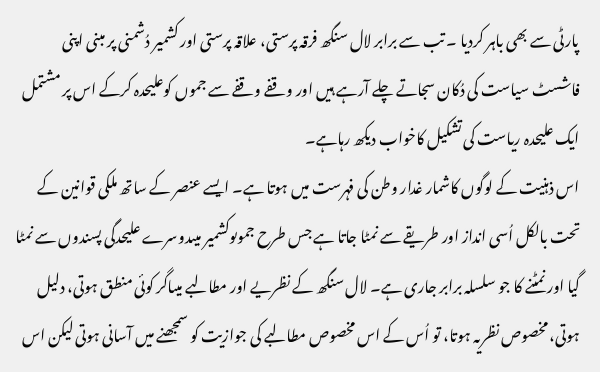پارٹی سے بھی باہر کردیا ۔ تب سے برابر لال سنگھ فرقہ پرستی، علاقہ پرستی اور کشمیر دُشمنی پر مبنی اپنی فاشسٹ سیاست کی دُکان سجاتے چلے آرہے ہیں اور وقفے وقفے سے جموں کوعلیحدہ کرکے اس پر مشتمل ایک علیحدہ ریاست کی تشکیل کاخواب دیکھ رہاہے۔
اس ذہنیت کے لوگوں کاشمار غدار وطن کی فہرست میں ہوتا ہے۔ ایسے عنصر کے ساتھ ملکی قوانین کے تحت بالکل اُسی انداز اور طریقے سے نمٹا جاتا ہے جس طرح جموںوکشمیر میںدوسرے علیحدگی پسندوں سے نمٹا گیا اور نمٹنے کا جو سلسلہ برابر جاری ہے۔ لال سنگھ کے نظریے اور مطالبے میںاگر کوئی منطق ہوتی، دلیل ہوتی، مخصوص نظریہ ہوتا، تو اُس کے اس مخصوص مطالبے کی جوازیت کو سمجھنے میں آسانی ہوتی لیکن اس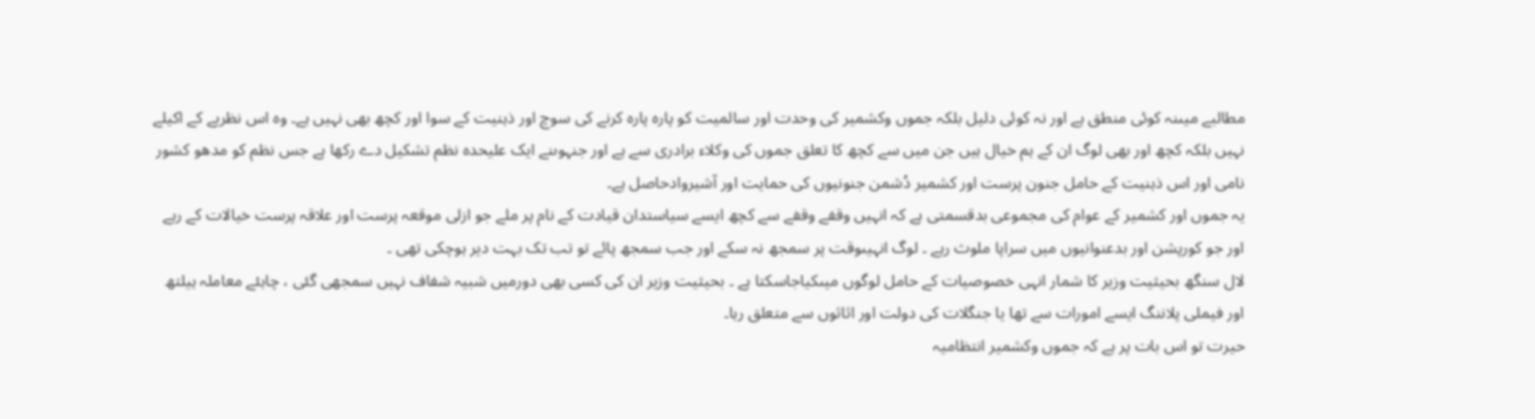مطالبے میںنہ کوئی منطق ہے اور نہ کوئی دلیل بلکہ جموں وکشمیر کی وحدت اور سالمیت کو پارہ پارہ کرنے کی سوچ اور ذہنیت کے سوا اور کچھ بھی نہیں ہے۔ وہ اس نظریے کے اکیلے نہیں بلکہ کچھ اور بھی لوگ ان کے ہم خیال ہیں جن میں سے کچھ کا تعلق جموں کی وکلاء برادری سے ہے اور جنہوںنے ایک علیحدہ نظم تشکیل دے رکھا ہے جس نظم کو مدھو کشور نامی اور اس ذہنیت کے حامل جنون پرست اور کشمیر دُشمن جنونیوں کی حمایت اور آشیروادحاصل ہے۔
یہ جموں اور کشمیر کے عوام کی مجموعی بدقسمتی ہے کہ انہیں وقفے وقفے سے کچھ ایسے سیاستدان قیادت کے نام پر ملے جو ازلی موقعہ پرست اور علاقہ پرست خیالات کے رہے اور جو کورپشن اور بدعنوانیوں میں سراپا ملوث رہے ۔ لوگ انہیںوقت پر سمجھ نہ سکے اور جب سمجھ پائے تو تب تک بہت دیر ہوچکی تھی ۔
لال سنگھ بحیثیت وزیر کا شمار انہی خصوصیات کے حامل لوگوں میںکیاجاسکتا ہے ۔ بحیثیت وزیر ان کی کسی بھی دورمیں شبیہ شفاف نہیں سمجھی گئی ، چاہئے معاملہ ہیلتھ اور فیملی پلاننگ ایسے امورات سے تھا یا جنگلات کی دولت اور اثاثوں سے متعلق رہا۔
حیرت تو اس بات پر ہے کہ جموں وکشمیر انتظامیہ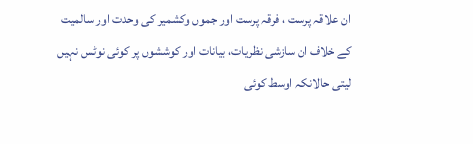ان علاقہ پرست ، فرقہ پرست اور جموں وکشمیر کی وحدت اور سالمیت کے خلاف ان سازشی نظریات، بیانات اور کوششوں پر کوئی نوٹس نہیں لیتی حالانکہ اوسط کوئی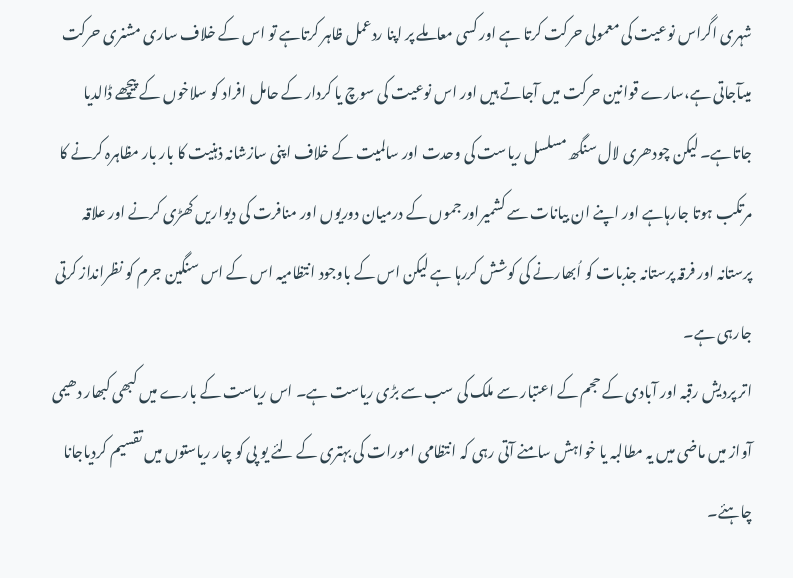شہری اگراس نوعیت کی معمولی حرکت کرتا ہے اور کسی معاملے پر اپنا ردعمل ظاہر کرتاہے تو اس کے خلاف ساری مشنری حرکت میںآجاتی ہے،سارے قوانین حرکت میں آجاتے ہیں اور اس نوعیت کی سوچ یا کردار کے حامل افراد کو سلاخوں کے پیچھے ڈالدیا جاتاہے۔ لیکن چودھری لال سنگھ مسلسل ریاست کی وحدت اور سالمیت کے خلاف اپنی سازشانہ ذہنیت کا بار بار مظاہرہ کرنے کا مرتکب ہوتا جارہاہے اور اپنے ان بیانات سے کشمیراور جموں کے درمیان دوریوں اور منافرت کی دیواریں کھڑی کرنے اور علاقہ پرستانہ اور فرقہ پرستانہ جذبات کو اُبھارنے کی کوشش کررہا ہے لیکن اس کے باوجود انتظامیہ اس کے اس سنگین جرم کو نظرانداز کرتی جارہی ہے۔
اتر پردیش رقبہ اور آبادی کے حجم کے اعتبار سے ملک کی سب سے بڑی ریاست ہے۔ اس ریاست کے بارے میں کبھی کبھار دھیمی آواز میں ماضی میں یہ مطالبہ یا خواہش سامنے آتی رہی کہ انتظامی امورات کی بہتری کے لئے یو پی کو چار ریاستوں میں تقسیم کردیاجانا چاہئے۔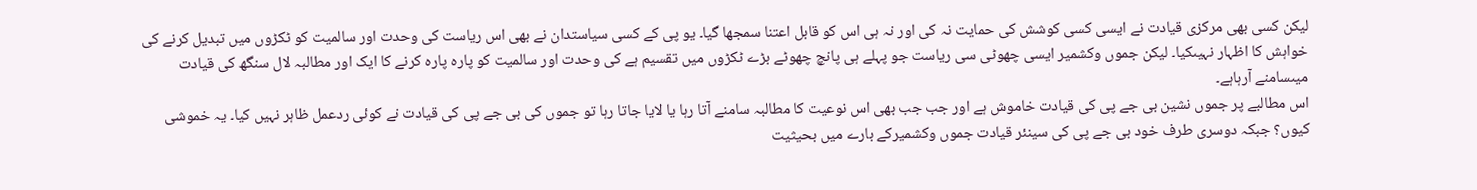لیکن کسی بھی مرکزی قیادت نے ایسی کسی کوشش کی حمایت نہ کی اور نہ ہی اس کو قابل اعتنا سمجھا گیا۔ یو پی کے کسی سیاستدان نے بھی اس ریاست کی وحدت اور سالمیت کو ٹکڑوں میں تبدیل کرنے کی خواہش کا اظہار نہیںکیا۔ لیکن جموں وکشمیر ایسی چھوٹی سی ریاست جو پہلے ہی پانچ چھوٹے بڑے ٹکڑوں میں تقسیم ہے کی وحدت اور سالمیت کو پارہ پارہ کرنے کا ایک اور مطالبہ لال سنگھ کی قیادت میںسامنے آرہاہے۔
اس مطالبے پر جموں نشین بی جے پی کی قیادت خاموش ہے اور جب جب بھی اس نوعیت کا مطالبہ سامنے آتا رہا یا لایا جاتا رہا تو جموں کی بی جے پی کی قیادت نے کوئی ردعمل ظاہر نہیں کیا۔ یہ خموشی کیوں؟ جبکہ دوسری طرف خود بی جے پی کی سینئر قیادت جموں وکشمیرکے بارے میں بحیثیت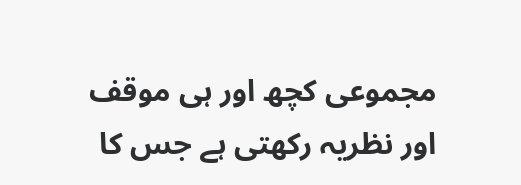مجموعی کچھ اور ہی موقف اور نظریہ رکھتی ہے جس کا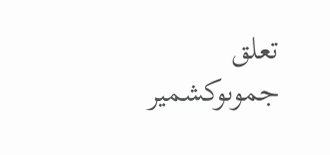تعلق جموںوکشمیر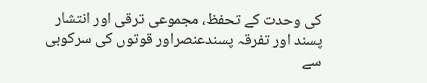کی وحدت کے تحفظ، مجموعی ترقی اور انتشار پسند اور تفرقہ پسندعنصراور قوتوں کی سرکوبی سے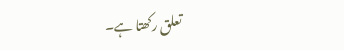تعلق رکھتا ہے۔